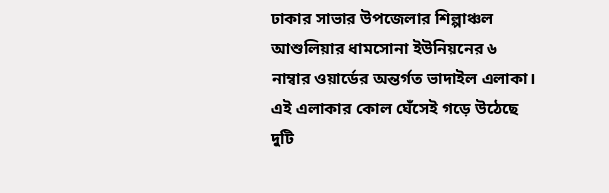ঢাকার সাভার উপজেলার শিল্পাঞ্চল আশুলিয়ার ধামসোনা ইউনিয়নের ৬ নাম্বার ওয়ার্ডের অন্তর্গত ভাদাইল এলাকা। এই এলাকার কোল ঘেঁসেই গড়ে উঠেছে দুটি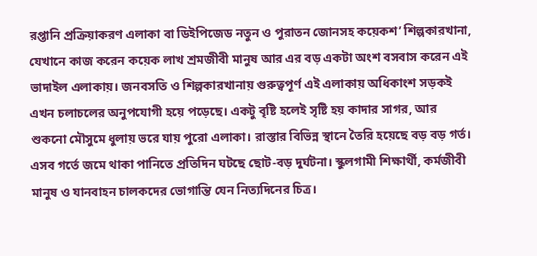রপ্তানি প্রক্রিয়াকরণ এলাকা বা ডিইপিজেড নতুন ও পুরাতন জোনসহ কয়েকশ’ শিল্পকারখানা, যেখানে কাজ করেন কয়েক লাখ শ্রমজীবী মানুষ আর এর বড় একটা অংশ বসবাস করেন এই ভাদাইল এলাকায়। জনবসতি ও শিল্পকারখানায় গুরুত্বপূর্ণ এই এলাকায় অধিকাংশ সড়কই এখন চলাচলের অনুপযোগী হয়ে পড়েছে। একটু বৃষ্টি হলেই সৃষ্টি হয় কাদার সাগর, আর শুকনো মৌসুমে ধুলায় ভরে যায় পুরো এলাকা। রাস্তার বিভিন্ন স্থানে তৈরি হয়েছে বড় বড় গর্ত। এসব গর্তে জমে থাকা পানিতে প্রতিদিন ঘটছে ছোট-বড় দুর্ঘটনা। স্কুলগামী শিক্ষার্থী, কর্মজীবী মানুষ ও যানবাহন চালকদের ভোগান্তি যেন নিত্যদিনের চিত্র।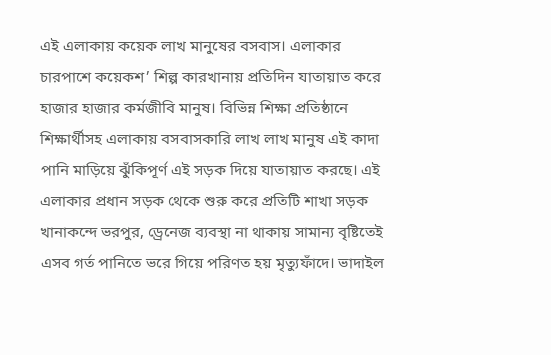এই এলাকায় কয়েক লাখ মানুষের বসবাস। এলাকার চারপাশে কয়েকশ’ শিল্প কারখানায় প্রতিদিন যাতায়াত করে হাজার হাজার কর্মজীবি মানুষ। বিভিন্ন শিক্ষা প্রতিষ্ঠানে শিক্ষার্থীসহ এলাকায় বসবাসকারি লাখ লাখ মানুষ এই কাদা পানি মাড়িয়ে ঝুঁকিপূর্ণ এই সড়ক দিয়ে যাতায়াত করছে। এই এলাকার প্রধান সড়ক থেকে শুরু করে প্রতিটি শাখা সড়ক খানাকন্দে ভরপুর, ড্রেনেজ ব্যবস্থা না থাকায় সামান্য বৃষ্টিতেই এসব গর্ত পানিতে ভরে গিয়ে পরিণত হয় মৃত্যুফাঁদে। ভাদাইল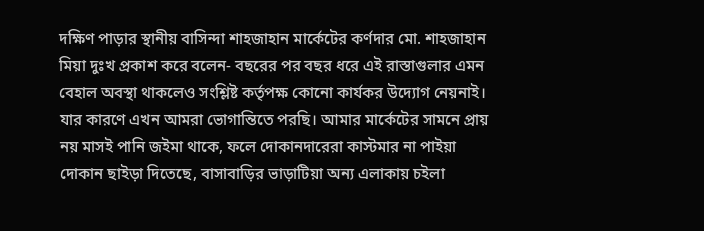দক্ষিণ পাড়ার স্থানীয় বাসিন্দা শাহজাহান মার্কেটের কর্ণদার মো. শাহজাহান মিয়া দুঃখ প্রকাশ করে বলেন- বছরের পর বছর ধরে এই রাস্তাগুলার এমন বেহাল অবস্থা থাকলেও সংশ্লিষ্ট কর্তৃপক্ষ কোনো কার্যকর উদ্যোগ নেয়নাই। যার কারণে এখন আমরা ভোগান্তিতে পরছি। আমার মার্কেটের সামনে প্রায় নয় মাসই পানি জইমা থাকে, ফলে দোকানদারেরা কাস্টমার না পাইয়া দোকান ছাইড়া দিতেছে, বাসাবাড়ির ভাড়াটিয়া অন্য এলাকায় চইলা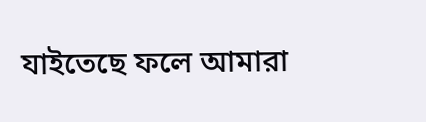যাইতেছে ফলে আমারা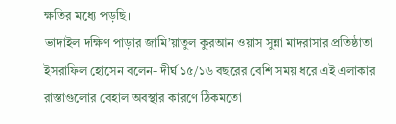ক্ষতির মধ্যে পড়ছি।
ভাদাইল দক্ষিণ পাড়ার জামি’য়াতুল কুরআন ওয়াস সুন্না মাদরাসার প্রতিষ্ঠাতা ইসরাফিল হোসেন বলেন- দীর্ঘ ১৫/১৬ বছরের বেশি সময় ধরে এই এলাকার রাস্তাগুলোর বেহাল অবস্থার কারণে ঠিকমতো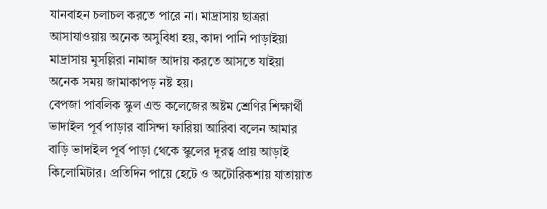যানবাহন চলাচল করতে পারে না। মাদ্রাসায় ছাত্ররা আসাযাওয়ায় অনেক অসুবিধা হয়, কাদা পানি পাড়াইয়া মাদ্রাসায় মুসল্লিরা নামাজ আদায় করতে আসতে যাইয়া অনেক সময় জামাকাপড় নষ্ট হয়।
বেপজা পাবলিক স্কুল এন্ড কলেজের অষ্টম শ্রেণির শিক্ষার্থী ভাদাইল পূর্ব পাড়ার বাসিন্দা ফারিয়া আরিবা বলেন আমার বাড়ি ভাদাইল পূর্ব পাড়া থেকে স্কুলের দূরত্ব প্রায় আড়াই কিলোমিটার। প্রতিদিন পায়ে হেটে ও অটোরিকশায় যাতায়াত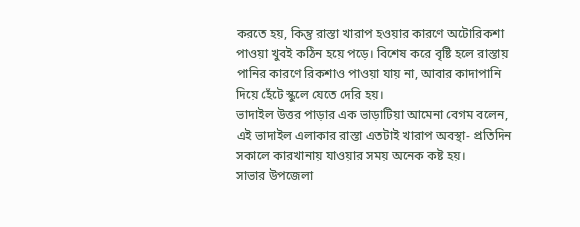করতে হয়, কিন্তু রাস্তা খারাপ হওয়ার কারণে অটোরিকশা পাওয়া খুবই কঠিন হয়ে পড়ে। বিশেষ করে বৃষ্টি হলে রাস্তায় পানির কারণে রিকশাও পাওয়া যায় না, আবার কাদাপানি দিয়ে হেঁটে স্কুলে যেতে দেরি হয়।
ভাদাইল উত্তর পাড়ার এক ভাড়াটিয়া আমেনা বেগম বলেন, এই ভাদাইল এলাকার রাস্তা এতটাই খারাপ অবস্থা- প্রতিদিন সকালে কারখানায় যাওয়ার সময় অনেক কষ্ট হয়।
সাভার উপজেলা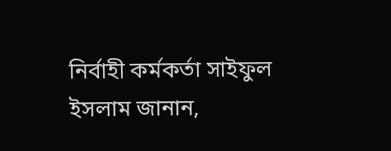নির্বাহী কর্মকর্তা সাইফুল ইসলাম জানান,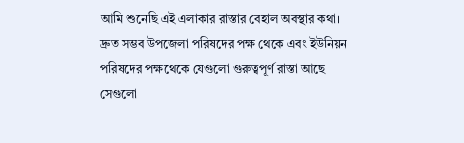আমি শুনেছি এই এলাকার রাস্তার বেহাল অবস্থার কথা। দ্রুত সম্ভব উপজেলা পরিষদের পক্ষ থেকে এবং ইউনিয়ন পরিষদের পক্ষথেকে যেগুলো গুরুত্বপূর্ণ রাস্তা আছে সেগুলো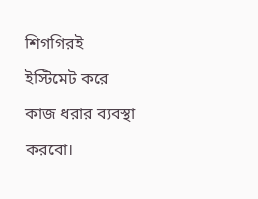শিগগিরই ইস্টিমেট করে কাজ ধরার ব্যবস্থা করবো।